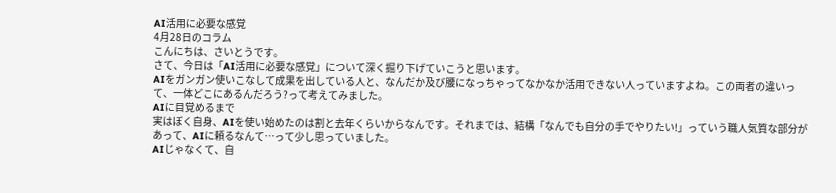AI活用に必要な感覚
4月28日のコラム
こんにちは、さいとうです。
さて、今日は「AI活用に必要な感覚」について深く掘り下げていこうと思います。
AIをガンガン使いこなして成果を出している人と、なんだか及び腰になっちゃってなかなか活用できない人っていますよね。この両者の違いって、一体どこにあるんだろう?って考えてみました。
AIに目覚めるまで
実はぼく自身、AIを使い始めたのは割と去年くらいからなんです。それまでは、結構「なんでも自分の手でやりたい!」っていう職人気質な部分があって、AIに頼るなんて…って少し思っていました。
AIじゃなくて、自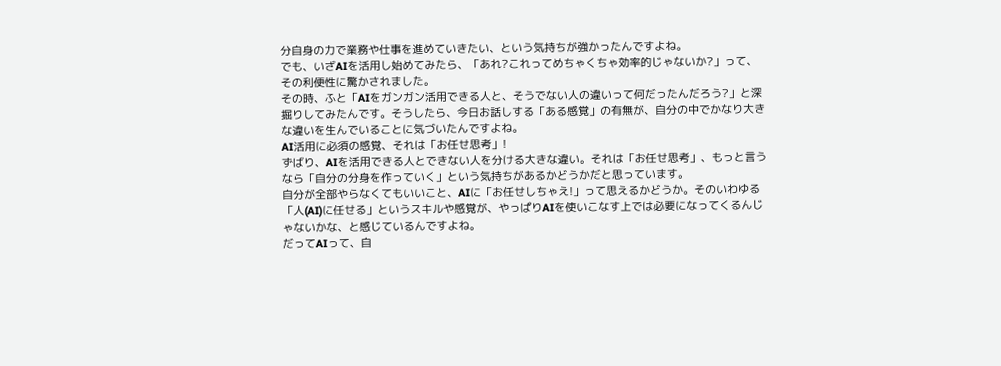分自身の力で業務や仕事を進めていきたい、という気持ちが強かったんですよね。
でも、いざAIを活用し始めてみたら、「あれ?これってめちゃくちゃ効率的じゃないか?」って、その利便性に驚かされました。
その時、ふと「AIをガンガン活用できる人と、そうでない人の違いって何だったんだろう?」と深掘りしてみたんです。そうしたら、今日お話しする「ある感覚」の有無が、自分の中でかなり大きな違いを生んでいることに気づいたんですよね。
AI活用に必須の感覚、それは「お任せ思考」!
ずばり、AIを活用できる人とできない人を分ける大きな違い。それは「お任せ思考」、もっと言うなら「自分の分身を作っていく」という気持ちがあるかどうかだと思っています。
自分が全部やらなくてもいいこと、AIに「お任せしちゃえ!」って思えるかどうか。そのいわゆる「人(AI)に任せる」というスキルや感覚が、やっぱりAIを使いこなす上では必要になってくるんじゃないかな、と感じているんですよね。
だってAIって、自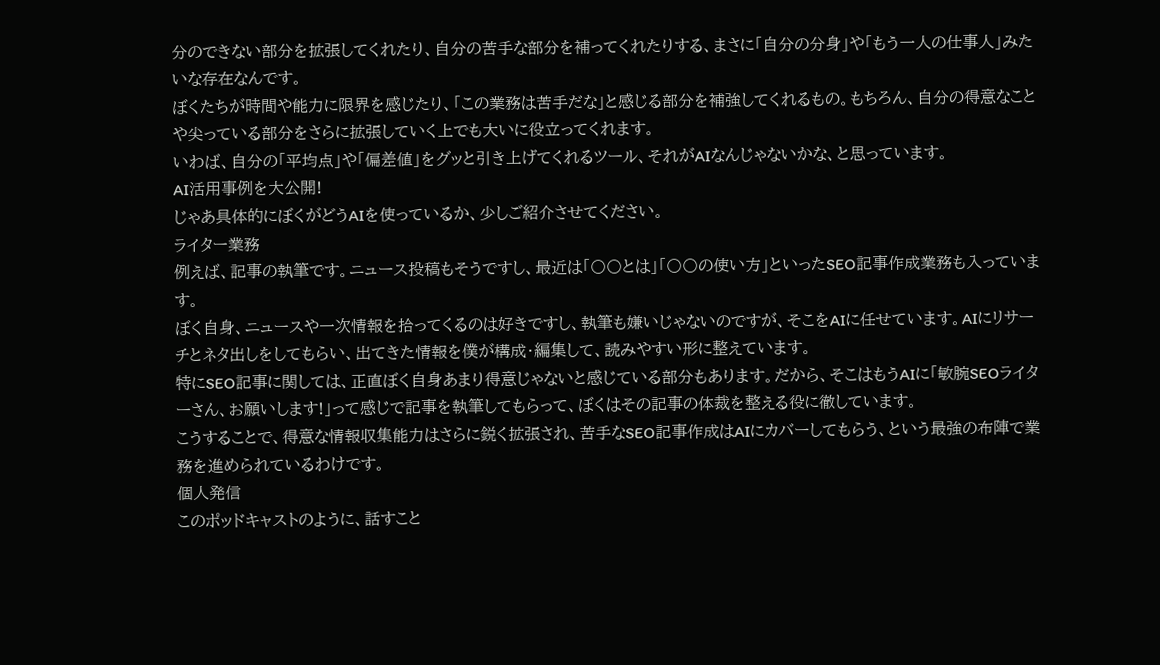分のできない部分を拡張してくれたり、自分の苦手な部分を補ってくれたりする、まさに「自分の分身」や「もう一人の仕事人」みたいな存在なんです。
ぼくたちが時間や能力に限界を感じたり、「この業務は苦手だな」と感じる部分を補強してくれるもの。もちろん、自分の得意なことや尖っている部分をさらに拡張していく上でも大いに役立ってくれます。
いわば、自分の「平均点」や「偏差値」をグッと引き上げてくれるツール、それがAIなんじゃないかな、と思っています。
AI活用事例を大公開!
じゃあ具体的にぼくがどうAIを使っているか、少しご紹介させてください。
ライター業務
例えば、記事の執筆です。ニュース投稿もそうですし、最近は「〇〇とは」「〇〇の使い方」といったSEO記事作成業務も入っています。
ぼく自身、ニュースや一次情報を拾ってくるのは好きですし、執筆も嫌いじゃないのですが、そこをAIに任せています。AIにリサーチとネタ出しをしてもらい、出てきた情報を僕が構成・編集して、読みやすい形に整えています。
特にSEO記事に関しては、正直ぼく自身あまり得意じゃないと感じている部分もあります。だから、そこはもうAIに「敏腕SEOライターさん、お願いします!」って感じで記事を執筆してもらって、ぼくはその記事の体裁を整える役に徹しています。
こうすることで、得意な情報収集能力はさらに鋭く拡張され、苦手なSEO記事作成はAIにカバーしてもらう、という最強の布陣で業務を進められているわけです。
個人発信
このポッドキャストのように、話すこと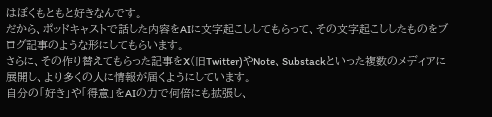はぼくもともと好きなんです。
だから、ポッドキャストで話した内容をAIに文字起こししてもらって、その文字起こししたものをブログ記事のような形にしてもらいます。
さらに、その作り替えてもらった記事をX(旧Twitter)やNote、Substackといった複数のメディアに展開し、より多くの人に情報が届くようにしています。
自分の「好き」や「得意」をAIの力で何倍にも拡張し、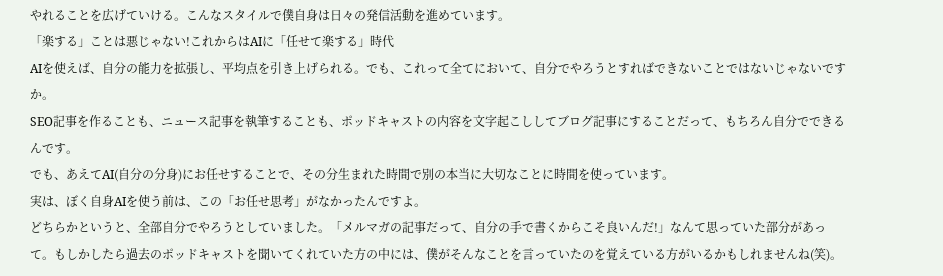やれることを広げていける。こんなスタイルで僕自身は日々の発信活動を進めています。
「楽する」ことは悪じゃない!これからはAIに「任せて楽する」時代
AIを使えば、自分の能力を拡張し、平均点を引き上げられる。でも、これって全てにおいて、自分でやろうとすればできないことではないじゃないですか。
SEO記事を作ることも、ニュース記事を執筆することも、ポッドキャストの内容を文字起こししてブログ記事にすることだって、もちろん自分でできるんです。
でも、あえてAI(自分の分身)にお任せすることで、その分生まれた時間で別の本当に大切なことに時間を使っています。
実は、ぼく自身AIを使う前は、この「お任せ思考」がなかったんですよ。
どちらかというと、全部自分でやろうとしていました。「メルマガの記事だって、自分の手で書くからこそ良いんだ!」なんて思っていた部分があって。もしかしたら過去のポッドキャストを聞いてくれていた方の中には、僕がそんなことを言っていたのを覚えている方がいるかもしれませんね(笑)。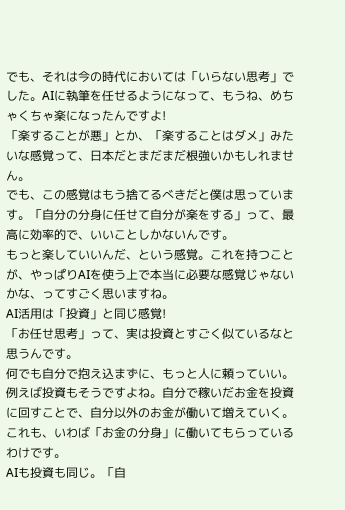でも、それは今の時代においては「いらない思考」でした。AIに執筆を任せるようになって、もうね、めちゃくちゃ楽になったんですよ!
「楽することが悪」とか、「楽することはダメ」みたいな感覚って、日本だとまだまだ根強いかもしれません。
でも、この感覚はもう捨てるべきだと僕は思っています。「自分の分身に任せて自分が楽をする」って、最高に効率的で、いいことしかないんです。
もっと楽していいんだ、という感覚。これを持つことが、やっぱりAIを使う上で本当に必要な感覚じゃないかな、ってすごく思いますね。
AI活用は「投資」と同じ感覚!
「お任せ思考」って、実は投資とすごく似ているなと思うんです。
何でも自分で抱え込まずに、もっと人に頼っていい。例えば投資もそうですよね。自分で稼いだお金を投資に回すことで、自分以外のお金が働いて増えていく。これも、いわば「お金の分身」に働いてもらっているわけです。
AIも投資も同じ。「自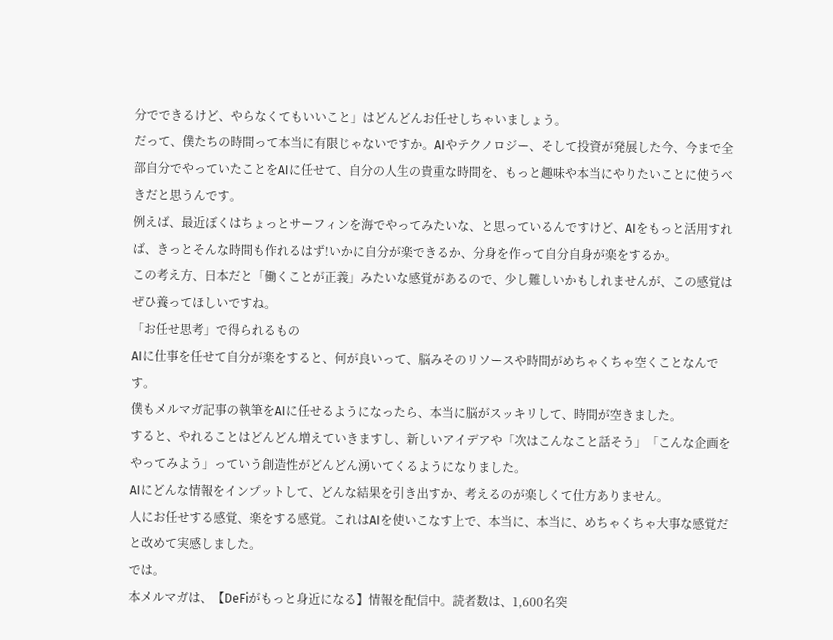分でできるけど、やらなくてもいいこと」はどんどんお任せしちゃいましょう。
だって、僕たちの時間って本当に有限じゃないですか。AIやテクノロジー、そして投資が発展した今、今まで全部自分でやっていたことをAIに任せて、自分の人生の貴重な時間を、もっと趣味や本当にやりたいことに使うべきだと思うんです。
例えば、最近ぼくはちょっとサーフィンを海でやってみたいな、と思っているんですけど、AIをもっと活用すれば、きっとそんな時間も作れるはず!いかに自分が楽できるか、分身を作って自分自身が楽をするか。
この考え方、日本だと「働くことが正義」みたいな感覚があるので、少し難しいかもしれませんが、この感覚はぜひ養ってほしいですね。
「お任せ思考」で得られるもの
AIに仕事を任せて自分が楽をすると、何が良いって、脳みそのリソースや時間がめちゃくちゃ空くことなんです。
僕もメルマガ記事の執筆をAIに任せるようになったら、本当に脳がスッキリして、時間が空きました。
すると、やれることはどんどん増えていきますし、新しいアイデアや「次はこんなこと話そう」「こんな企画をやってみよう」っていう創造性がどんどん湧いてくるようになりました。
AIにどんな情報をインプットして、どんな結果を引き出すか、考えるのが楽しくて仕方ありません。
人にお任せする感覚、楽をする感覚。これはAIを使いこなす上で、本当に、本当に、めちゃくちゃ大事な感覚だと改めて実感しました。
では。
本メルマガは、【DeFiがもっと身近になる】情報を配信中。読者数は、1,600名突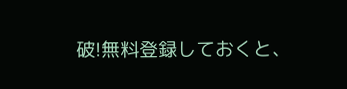破!無料登録しておくと、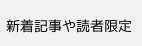新着記事や読者限定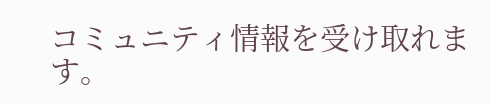コミュニティ情報を受け取れます。